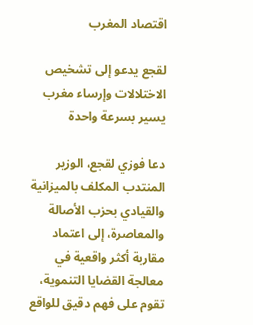اقتصاد المغرب

لقجع يدعو إلى تشخيص الاختلالات وإرساء مغرب يسير بسرعة واحدة

دعا فوزي لقجع، الوزير المنتدب المكلف بالميزانية والقيادي بحزب الأصالة والمعاصرة، إلى اعتماد مقاربة أكثر واقعية في معالجة القضايا التنموية، تقوم على فهم دقيق للواقع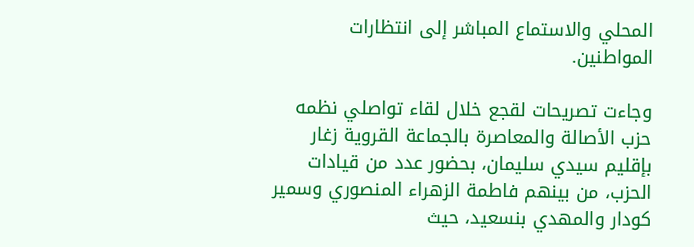المحلي والاستماع المباشر إلى انتظارات المواطنين.

وجاءت تصريحات لقجع خلال لقاء تواصلي نظمه حزب الأصالة والمعاصرة بالجماعة القروية زغار بإقليم سيدي سليمان، بحضور عدد من قيادات الحزب، من بينهم فاطمة الزهراء المنصوري وسمير كودار والمهدي بنسعيد، حيث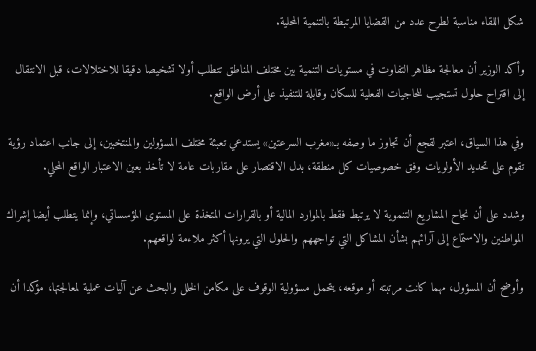شكل اللقاء مناسبة لطرح عدد من القضايا المرتبطة بالتنمية المحلية.

وأكد الوزير أن معالجة مظاهر التفاوت في مستويات التنمية بين مختلف المناطق تتطلب أولا تشخيصا دقيقا للاختلالات، قبل الانتقال إلى اقتراح حلول تستجيب للحاجيات الفعلية للسكان وقابلة للتنفيذ على أرض الواقع.

وفي هذا السياق، اعتبر لقجع أن تجاوز ما وصفه بـ«مغرب السرعتين» يستدعي تعبئة مختلف المسؤولين والمنتخبين، إلى جانب اعتماد رؤية تقوم على تحديد الأولويات وفق خصوصيات كل منطقة، بدل الاقتصار على مقاربات عامة لا تأخذ بعين الاعتبار الواقع المحلي.

وشدد على أن نجاح المشاريع التنموية لا يرتبط فقط بالموارد المالية أو بالقرارات المتخذة على المستوى المؤسساتي، وإنما يتطلب أيضا إشراك المواطنين والاستماع إلى آرائهم بشأن المشاكل التي تواجههم والحلول التي يرونها أكثر ملاءمة لواقعهم.

وأوضح أن المسؤول، مهما كانت مرتبته أو موقعه، يتحمل مسؤولية الوقوف على مكامن الخلل والبحث عن آليات عملية لمعالجتها، مؤكدا أن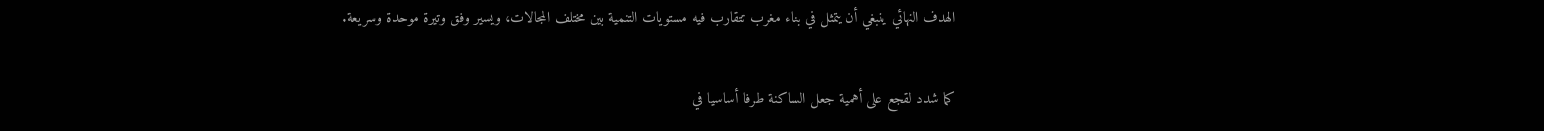الهدف النهائي ينبغي أن يتمثل في بناء مغرب تتقارب فيه مستويات التنمية بين مختلف المجالات، ويسير وفق وتيرة موحدة وسريعة.

كما شدد لقجع على أهمية جعل الساكنة طرفا أساسيا في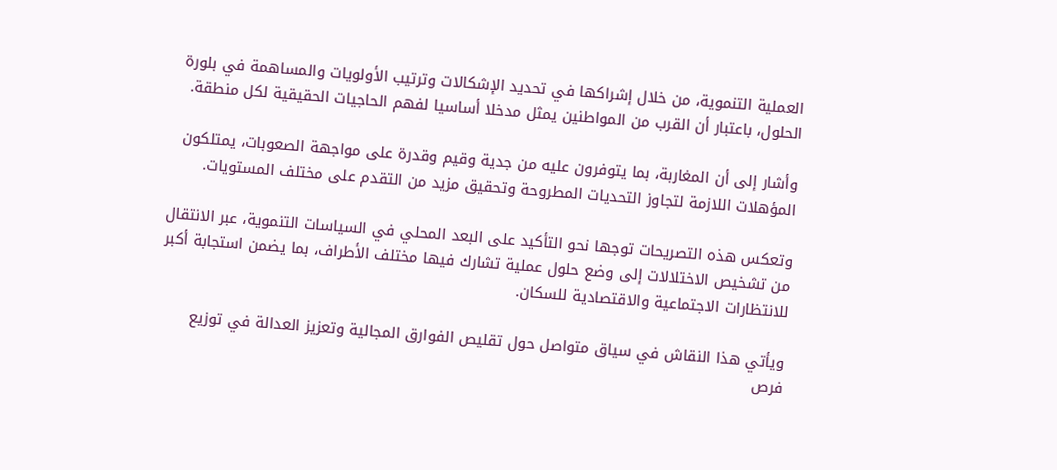العملية التنموية، من خلال إشراكها في تحديد الإشكالات وترتيب الأولويات والمساهمة في بلورة الحلول، باعتبار أن القرب من المواطنين يمثل مدخلا أساسيا لفهم الحاجيات الحقيقية لكل منطقة.

وأشار إلى أن المغاربة، بما يتوفرون عليه من جدية وقيم وقدرة على مواجهة الصعوبات، يمتلكون المؤهلات اللازمة لتجاوز التحديات المطروحة وتحقيق مزيد من التقدم على مختلف المستويات.

وتعكس هذه التصريحات توجها نحو التأكيد على البعد المحلي في السياسات التنموية، عبر الانتقال من تشخيص الاختلالات إلى وضع حلول عملية تشارك فيها مختلف الأطراف، بما يضمن استجابة أكبر للانتظارات الاجتماعية والاقتصادية للسكان.

ويأتي هذا النقاش في سياق متواصل حول تقليص الفوارق المجالية وتعزيز العدالة في توزيع فرص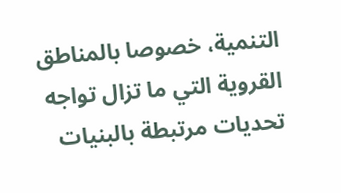التنمية، خصوصا بالمناطق القروية التي ما تزال تواجه تحديات مرتبطة بالبنيات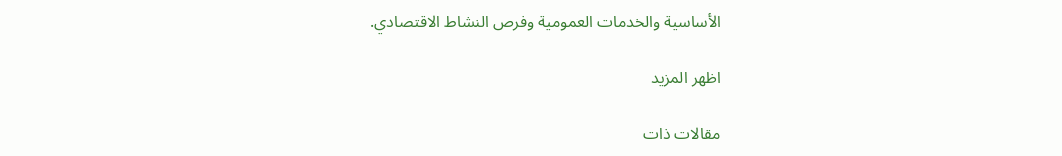الأساسية والخدمات العمومية وفرص النشاط الاقتصادي.

اظهر المزيد

مقالات ذات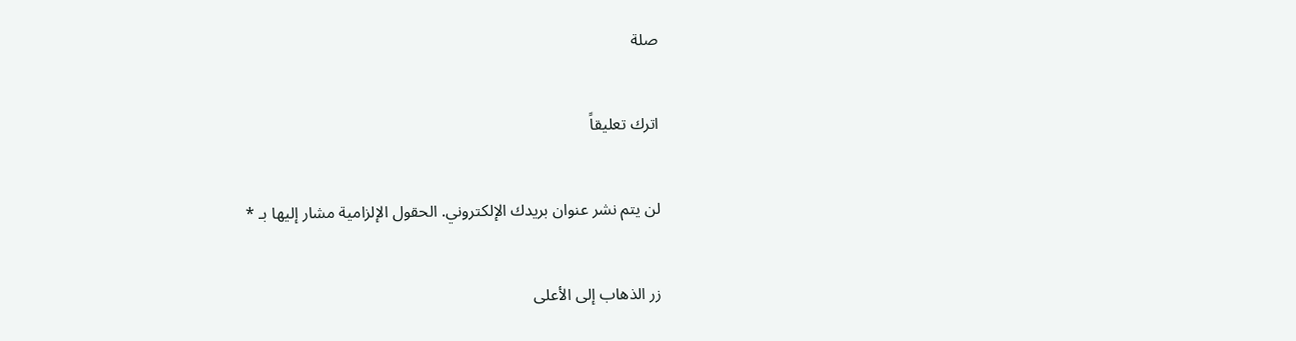صلة

اترك تعليقاً

لن يتم نشر عنوان بريدك الإلكتروني. الحقول الإلزامية مشار إليها بـ *

زر الذهاب إلى الأعلى